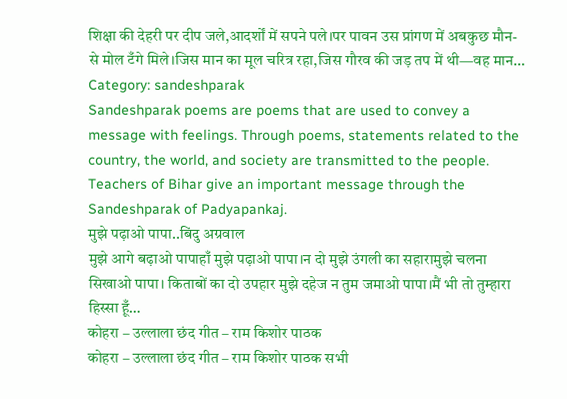शिक्षा की देहरी पर दीप जले,आदर्शों में सपने पले।पर पावन उस प्रांगण में अबकुछ मौन-से मोल टँगे मिले।जिस मान का मूल चरित्र रहा,जिस गौरव की जड़ तप में थी—वह मान…
Category: sandeshparak
Sandeshparak poems are poems that are used to convey a message with feelings. Through poems, statements related to the country, the world, and society are transmitted to the people. Teachers of Bihar give an important message through the Sandeshparak of Padyapankaj.
मुझे पढ़ाओ पापा..बिंदु अग्रवाल
मुझे आगे बढ़ाओ पापाहाँ मुझे पढ़ाओ पापा।न दो मुझे उंगली का सहारामुझे चलना सिखाओ पापा। किताबों का दो उपहार मुझे दहेज न तुम जमाओ पापा।मैं भी तो तुम्हारा हिस्सा हूँ…
कोहरा – उल्लाला छंद गीत – राम किशोर पाठक
कोहरा – उल्लाला छंद गीत – राम किशोर पाठक सभी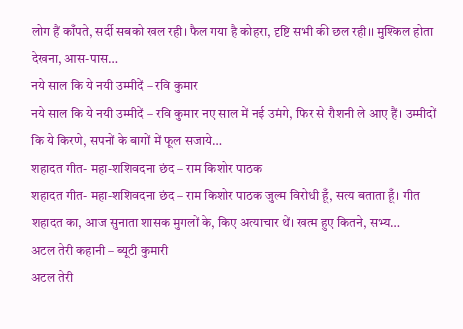लोग हैं काँपते, सर्दी सबको खल रही। फैल गया है कोहरा, दृष्टि सभी की छल रही।। मुश्किल होता देखना, आस-पास…
नये साल कि ये नयी उम्मीदें – रवि कुमार
नये साल कि ये नयी उम्मीदें – रवि कुमार नए साल में नई उमंगे, फिर से रौशनी ले आए हैं। उम्मीदों कि ये किरणे, सपनों के बागों में फूल सजाये…
शहादत गीत- महा-शशिवदना छंद – राम किशोर पाठक
शहादत गीत- महा-शशिवदना छंद – राम किशोर पाठक जुल्म विरोधी हूँ, सत्य बताता हूँ। गीत शहादत का, आज सुनाता शासक मुगलों के, किए अत्याचार थें। खत्म हुए कितने, सभ्य…
अटल तेरी कहानी – ब्यूटी कुमारी
अटल तेरी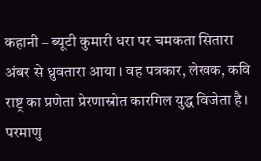कहानी – ब्यूटी कुमारी धरा पर चमकता सितारा अंबर से ध्रुवतारा आया । वह पत्रकार, लेखक, कवि राष्ट्र का प्रणेता प्रेरणास्रोत कारगिल युद्ध विजेता है। परमाणु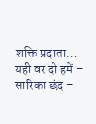शक्ति प्रदाता…
यही वर दो हमें – सारिका छंद –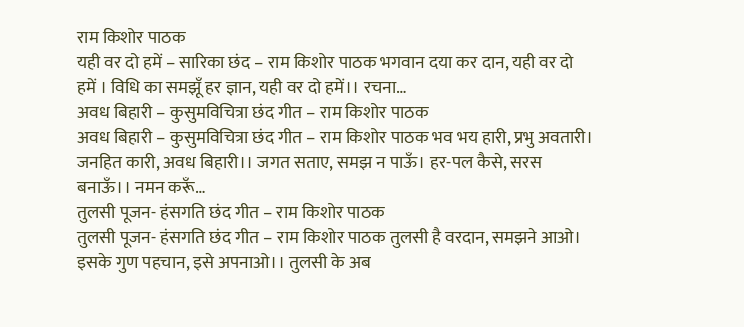राम किशोर पाठक
यही वर दो हमें – सारिका छंद – राम किशोर पाठक भगवान दया कर दान, यही वर दो हमें । विधि का समझूँ हर ज्ञान, यही वर दो हमें।। रचना…
अवध बिहारी – कुसुमविचित्रा छंद गीत – राम किशोर पाठक
अवध बिहारी – कुसुमविचित्रा छंद गीत – राम किशोर पाठक भव भय हारी, प्रभु अवतारी। जनहित कारी, अवध बिहारी।। जगत सताए, समझ न पाऊँ। हर-पल कैसे, सरस बनाऊँ।। नमन करूँ…
तुलसी पूजन- हंसगति छंद गीत – राम किशोर पाठक
तुलसी पूजन- हंसगति छंद गीत – राम किशोर पाठक तुलसी है वरदान, समझने आओ। इसके गुण पहचान, इसे अपनाओ।। तुलसी के अब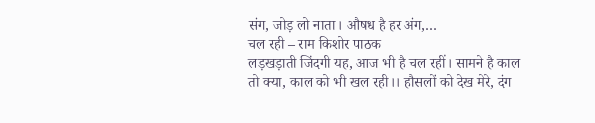संग, जोड़ लो नाता। औषध है हर अंग,…
चल रही – राम किशोर पाठक
लड़खड़ाती जिंदगी यह, आज भी है चल रहीं। सामने है काल तो क्या, काल को भी खल रही।। हौसलों को देख मेरे, दंग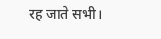रह जाते सभी।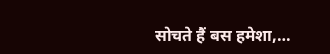सोचते हैं बस हमेशा,…